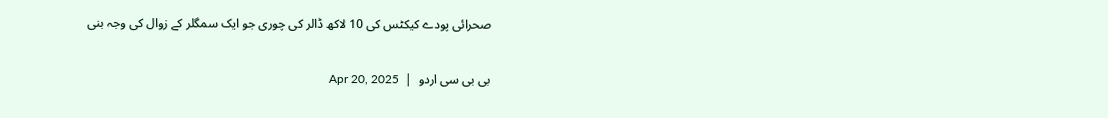صحرائی پودے کیکٹس کی 10 لاکھ ڈالر کی چوری جو ایک سمگلر کے زوال کی وجہ بنی

بی بی سی اردو  |  Apr 20, 2025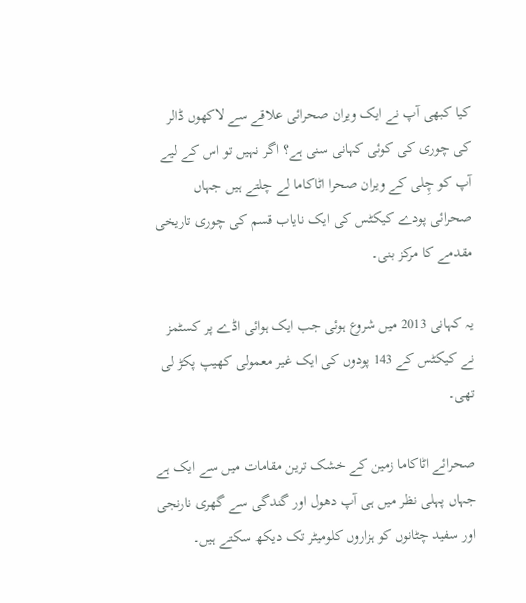کیا کبھی آپ نے ایک ویران صحرائی علاقے سے لاکھوں ڈالر کی چوری کی کوئی کہانی سنی ہے؟ اگر نہیں تو اس کے لیے آپ کو چِلی کے ویران صحرا اٹاکاما لے چلتے ہیں جہاں صحرائی پودے کیکٹس کی ایک نایاب قسم کی چوری تاریخی مقدمے کا مرکز بنی۔

یہ کہانی 2013 میں شروع ہوئی جب ایک ہوائی اڈے پر کسٹمز نے کیکٹس کے 143 پودوں کی ایک غیر معمولی کھیپ پکڑ لی تھی۔

صحرائے اٹاکاما زمین کے خشک ترین مقامات میں سے ایک ہے جہاں پہلی نظر میں ہی آپ دھول اور گندگی سے گھری نارنجی اور سفید چٹانوں کو ہزاروں کلومیٹر تک دیکھ سکتے ہیں۔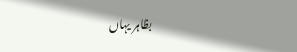بظاہر یہاں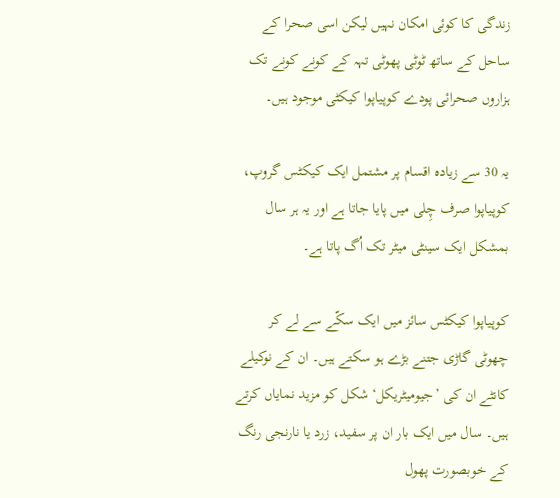زندگی کا کوئی امکان نہیں لیکن اسی صحرا کے ساحل کے ساتھ ٹوٹی پھوٹی تہہ کے کونے کونے تک ہزاروں صحرائی پودے کوپیاپوا کیکٹی موجود ہیں۔

یہ 30 سے زیادہ اقسام پر مشتمل ایک کیکٹس گروپ، کوپیاپوا صرف چِلی میں پایا جاتا ہے اور یہ ہر سال بمشکل ایک سینٹی میٹر تک اُگ پاتا ہے۔

کوپیاپوا کیکٹس سائز میں ایک سکّے سے لے کر چھوٹی گاڑی جتنے بڑے ہو سکتے ہیں۔ ان کے نوکیلے کانٹے ان کی ’جیومیٹریکل‘ شکل کو مزید نمایاں کرتے ہیں۔ سال میں ایک بار ان پر سفید، زرد یا نارنجی رنگ کے خوبصورت پھول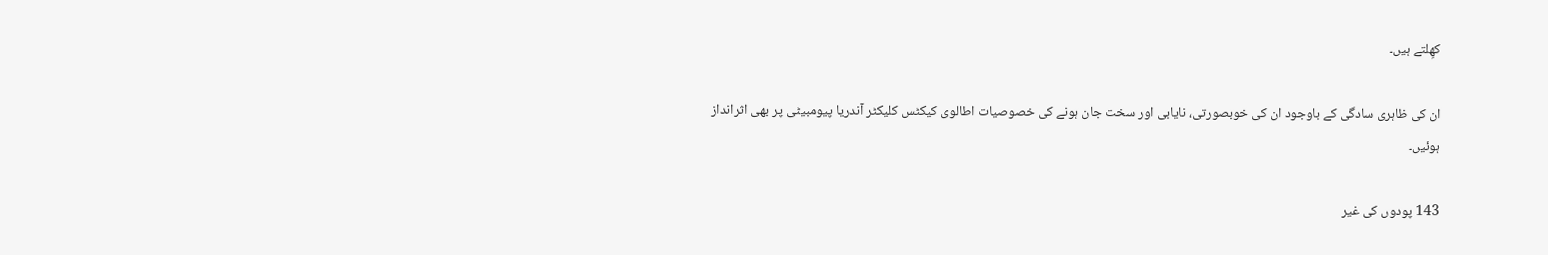کھِلتے ہیں۔

ان کی ظاہری سادگی کے باوجود ان کی خوبصورتی، نایابی اور سخت جان ہونے کی خصوصیات اطالوی کیکٹس کلیکٹر آندریا پیومبیٹی پر بھی اثرانداز ہوئیں۔

143 پودوں کی غیر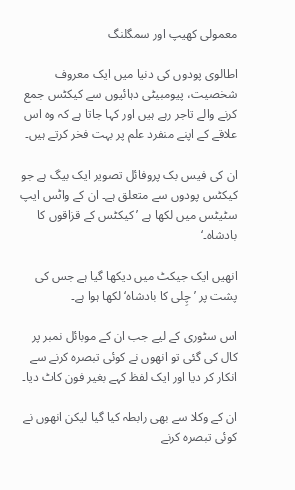معمولی کھیپ اور سمگلنگ

اطالوی پودوں کی دنیا میں ایک معروف شخصیت، پیومبیٹی دہائیوں سے کیکٹس جمع کرنے والے تاجر رہے ہیں اور کہا جاتا ہے کہ وہ اس علاقے کے اپنے منفرد علم پر بہت فخر کرتے ہیں۔

ان کی فیس بک پروفائل تصویر ایک بیگ ہے جو کیکٹس پودوں سے متعلق ہے۔ ان کے واٹس ایپ سٹیٹس میں لکھا ہے ’کیکٹس کے قزاقوں کا بادشاہ۔‘

انھیں ایک جیکٹ میں دیکھا گیا ہے جس کی پشت پر ’چِلی کا بادشاہ‘ لکھا ہوا ہے۔

اس سٹوری کے لیے جب ان کے موبائل نمبر پر کال کی گئی تو انھوں نے کوئی تبصرہ کرنے سے انکار کر دیا اور ایک لفظ کہے بغیر فون کاٹ دیا۔

ان کے وکلا سے بھی رابطہ کیا گیا لیکن انھوں نے کوئی تبصرہ کرنے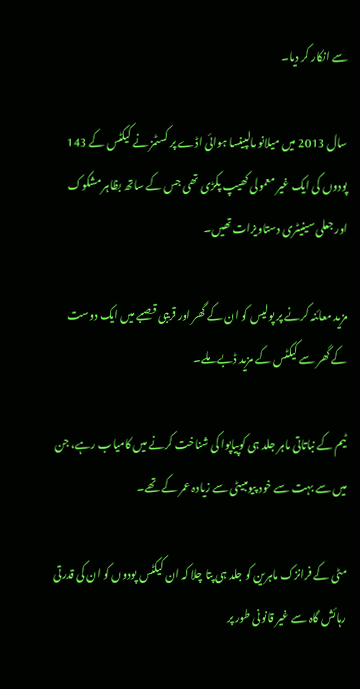سے انکار کر دیا۔

سال 2013 میں میلانو مالپینسا ہوائی اڈے پر کسٹمز نے کیکٹس کے 143 پودوں کی ایک غیر معمولی کھیپ پکڑی تھی جس کے ساتھ بظاہر مشکوک اور جعلی سینیٹری دستاویزات تھیں۔

مزید معائنہ کرنے پر پولیس کو ان کے گھر اور قریبی قصبے میں ایک دوست کے گھر سے کیکٹس کے مزید ڈبے ملے۔

ٹیم کے نباتاتی ماہر جلد ہی کوپیاپوا کی شناخت کرنے میں کامیاب رہے، جن میں سے بہت سے خود پیومبیٹی سے زیادہ عمر کے تھے۔

مٹی کے فرانزک ماہرین کو جلد ہی پتا چلا کہ ان کیکٹس پودوں کو ان کی قدرتی رہائش گاہ سے غیر قانونی طور پر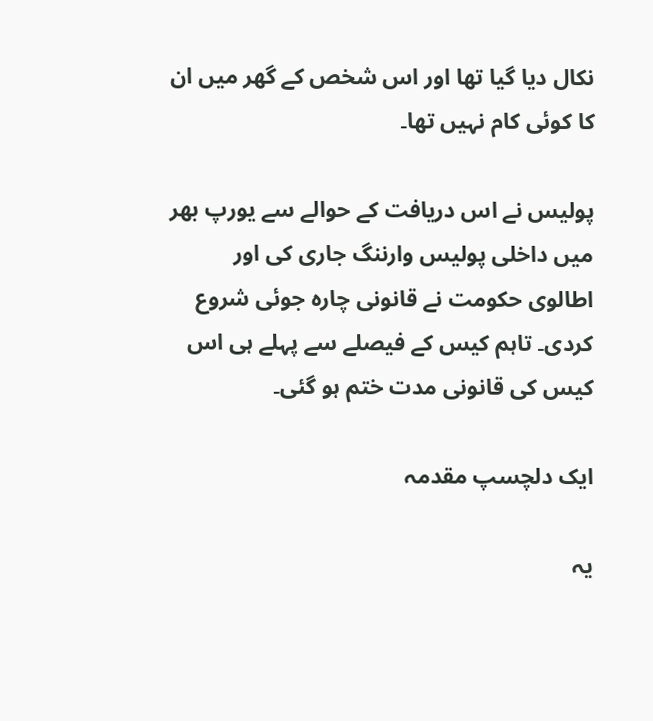نکال دیا گیا تھا اور اس شخص کے گھر میں ان کا کوئی کام نہیں تھا۔

پولیس نے اس دریافت کے حوالے سے یورپ بھر میں داخلی پولیس وارننگ جاری کی اور اطالوی حکومت نے قانونی چارہ جوئی شروع کردی۔ تاہم کیس کے فیصلے سے پہلے ہی اس کیس کی قانونی مدت ختم ہو گئی۔

ایک دلچسپ مقدمہ

یہ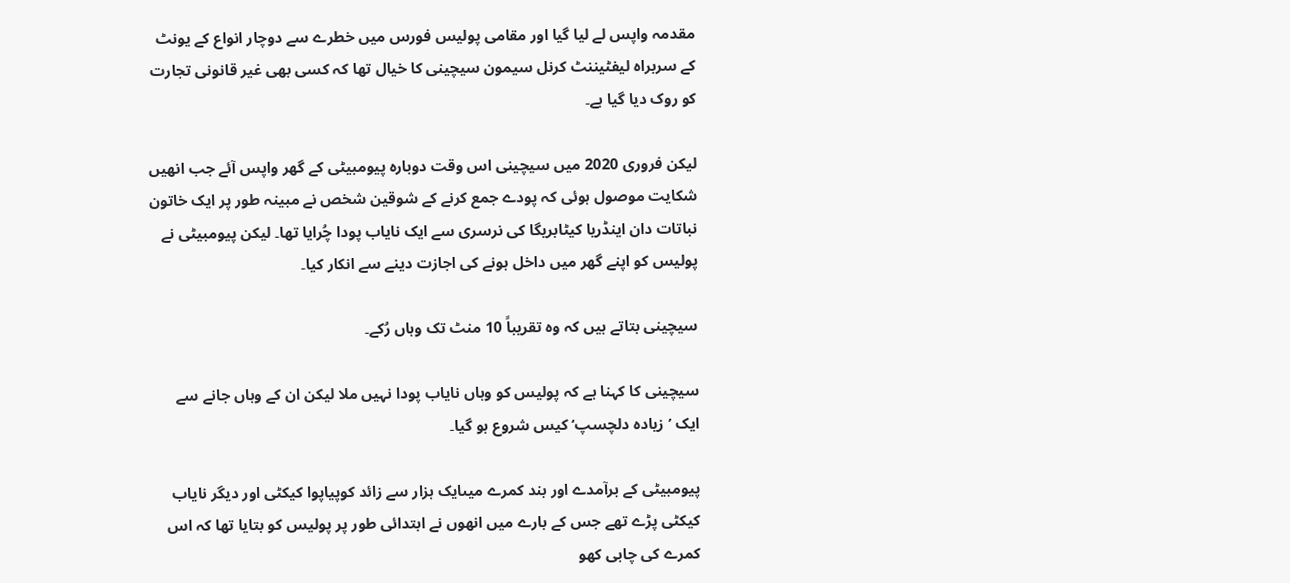مقدمہ واپس لے لیا گیا اور مقامی پولیس فورس میں خطرے سے دوچار انواع کے یونٹ کے سربراہ لیفٹیننٹ کرنل سیمون سیچینی کا خیال تھا کہ کسی بھی غیر قانونی تجارت کو روک دیا گیا ہے۔

لیکن فروری 2020 میں سیچینی اس وقت دوبارہ پیومبیٹی کے گھر واپس آئے جب انھیں شکایت موصول ہوئی کہ پودے جمع کرنے کے شوقین شخص نے مبینہ طور پر ایک خاتون نباتات دان اینڈریا کیٹابریگا کی نرسری سے ایک نایاب پودا چُرایا تھا۔ لیکن پیومبیٹی نے پولیس کو اپنے گھر میں داخل ہونے کی اجازت دینے سے انکار کیا۔

سیچینی بتاتے ہیں کہ وہ تقریباً 10 منٹ تک وہاں رُکے۔

سیچینی کا کہنا ہے کہ پولیس کو وہاں نایاب پودا نہیں ملا لیکن ان کے وہاں جانے سے ایک ’زیادہ دلچسپ‘ کیس شروع ہو گیا۔

پیومبیٹی کے برآمدے اور بند کمرے میںایک ہزار سے زائد کوپیاپوا کیکٹی اور دیگر نایاب کیکٹی پڑے تھے جس کے بارے میں انھوں نے ابتدائی طور پر پولیس کو بتایا تھا کہ اس کمرے کی چابی کھو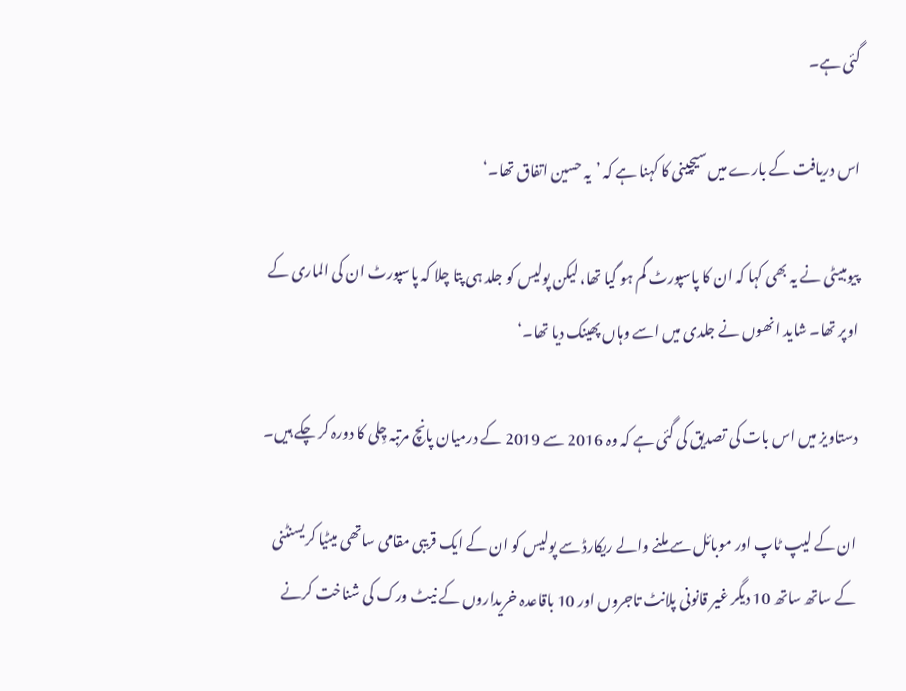گئی ہے۔

اس دریافت کے بارے میں سیچینی کا کہنا ہے کہ ’یہ حسین اتفاق تھا۔‘

پیومبیٹی نے یہ بھی کہا کہ ان کا پاسپورٹ گم ہو گیا تھا، لیکن پولیس کو جلد ہی پتا چلا کہ پاسپورٹ ان کی الماری کے اوپر تھا۔ شاید انھوں نے جلدی میں اسے وہاں پھینک دیا تھا۔‘

دستاویز میں اس بات کی تصدیق کی گئی ہے کہ وہ 2016 سے 2019 کے درمیان پانچ مرتبہ چِلی کا دورہ کر چکے ہیں۔

ان کے لیپ ٹاپ اور موبائل سے ملنے والے ریکارڈ سے پولیس کو ان کے ایک قریبی مقامی ساتھی میٹیا کریسنٹنی کے ساتھ ساتھ 10 دیگر غیر قانونی پلانٹ تاجروں اور 10 باقاعدہ خریداروں کے نیٹ ورک کی شناخت کرنے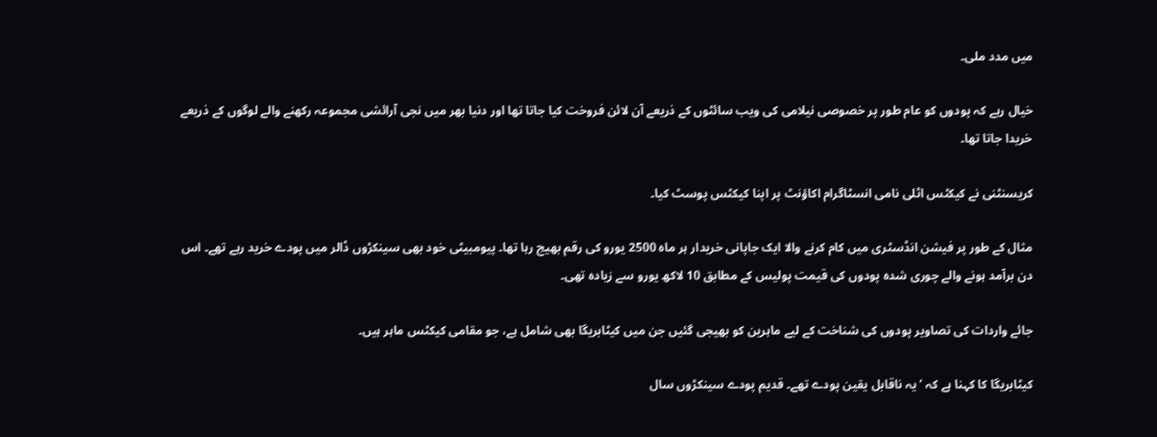میں مدد ملی۔

خیال رہے کہ پودوں کو عام طور پر خصوصی نیلامی کی ویب سائٹوں کے ذریعے آن لائن فروخت کیا جاتا تھا اور دنیا بھر میں نجی آرائشی مجموعہ رکھنے والے لوگوں کے ذریعے خریدا جاتا تھا۔

کریسنٹنی نے کیکٹس اٹلی نامی انسٹاگرام اکاؤنٹ پر اپنا کیکٹس پوسٹ کیا۔

مثال کے طور پر فیشن انڈسٹری میں کام کرنے والا ایک جاپانی خریدار ہر ماہ 2500 یورو کی رقم بھیج رہا تھا۔ پیومبیٹی خود بھی سینکڑوں ڈالر میں پودے خرید رہے تھے۔ اس دن برآمد ہونے والے چوری شدہ پودوں کی قیمت پولیس کے مطابق 10 لاکھ یورو سے زیادہ تھی۔

جائے واردات کی تصاویر پودوں کی شناخت کے لیے ماہرین کو بھیجی گئیں جن میں کیٹابریگا بھی شامل ہے، جو مقامی کیکٹس ماہر ہیں۔

کیٹابریگا کا کہنا ہے کہ ’یہ ناقابل یقین پودے تھے۔ قدیم پودے سینکڑوں سال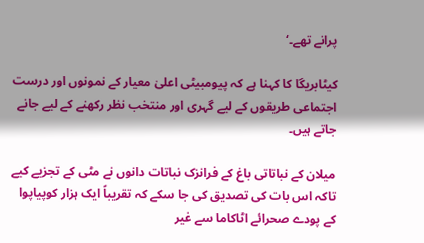پرانے تھے۔‘

کیٹابریگا کا کہنا ہے کہ پیومبیٹی اعلیٰ معیار کے نمونوں اور درست اجتماعی طریقوں کے لیے گہری اور منتخب نظر رکھنے کے لیے جانے جاتے ہیں۔

میلان کے نباتاتی باغ کے فرانزک نباتات دانوں نے مٹی کے تجزیے کیے تاکہ اس بات کی تصدیق کی جا سکے کہ تقریباً ایک ہزار کوپیاپوا کے پودے صحرائے اٹاکاما سے غیر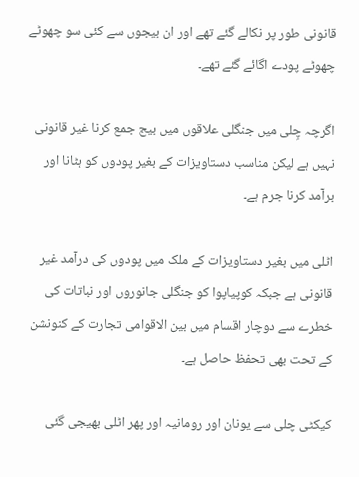قانونی طور پر نکالے گئے تھے اور ان بیجوں سے کئی سو چھوٹے چھوٹے پودے اگائے گئے تھے۔

اگرچہ چِلی میں جنگلی علاقوں میں بیج جمع کرنا غیر قانونی نہیں ہے لیکن مناسب دستاویزات کے بغیر پودوں کو ہٹانا اور برآمد کرنا جرم ہے۔

اٹلی میں بغیر دستاویزات کے ملک میں پودوں کی درآمد غیر قانونی ہے جبکہ کوپیاپوا کو جنگلی جانوروں اور نباتات کی خطرے سے دوچار اقسام میں بین الاقوامی تجارت کے کنونشن کے تحت بھی تحفظ حاصل ہے۔

کیکٹی چلی سے یونان اور رومانیہ اور پھر اٹلی بھیجی گئی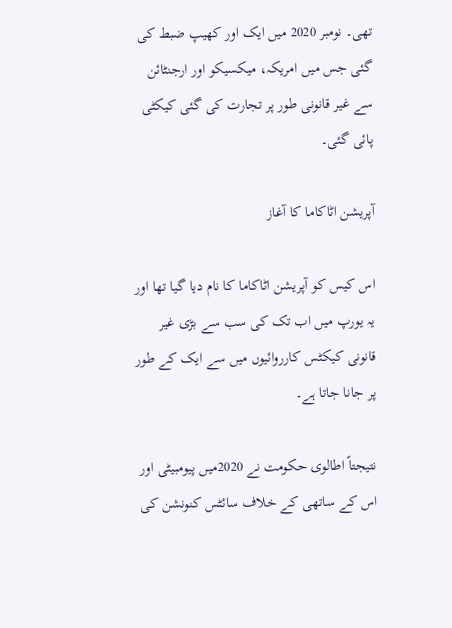تھی۔ نومبر 2020 میں ایک اور کھیپ ضبط کی گئی جس میں امریکہ، میکسیکو اور ارجنٹائن سے غیر قانونی طور پر تجارت کی گئی کیکٹی پائی گئی۔

آپریشن اٹاکاما کا آغاز

اس کیس کو آپریشن اٹاکاما کا نام دیا گیا تھا اور یہ یورپ میں اب تک کی سب سے بڑی غیر قانونی کیکٹس کارروائیوں میں سے ایک کے طور پر جانا جاتا ہے۔

نتیجتاً اطالوی حکومت نے 2020میں پیومبیٹی اور اس کے ساتھی کے خلاف سائٹس کنونشن کی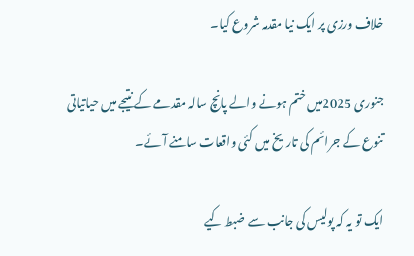خلاف ورزی پر ایک نیا مقدمہ شروع کیا۔

جنوری 2025میں ختم ہونے والے پانچ سالہ مقدمے کے نتیجے میں حیاتیاتی تنوع کے جرائم کی تاریخ میں کئی واقعات سامنے آئے۔

ایک تو یہ کہ پولیس کی جانب سے ضبط کیے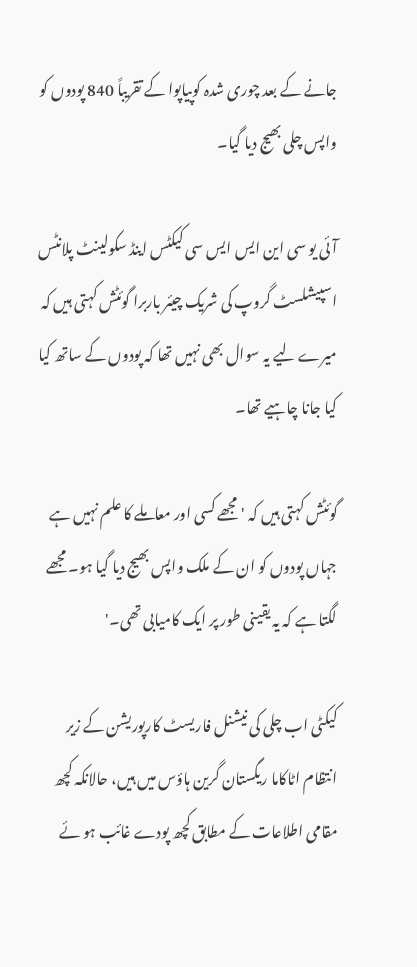جانے کے بعد چوری شدہ کوپیاپوا کے تقریباً 840 پودوں کو واپس چلی بھیج دیا گیا۔

آئی یو سی این ایس ایس سی کیکٹس اینڈ سکولینٹ پلانٹس اسپیشلسٹ گروپ کی شریک چیئر باربرا گوئٹش کہتی ہیں کہ میرے لیے یہ سوال بھی نہیں تھا کہ پودوں کے ساتھ کیا کیا جانا چاہیے تھا۔

گوئٹش کہتی ہیں کہ 'مجھے کسی اور معاملے کا علم نہیں ہے جہاں پودوں کو ان کے ملک واپس بھیج دیا گیا ہو۔ مجھے لگتا ہے کہ یہ یقینی طور پر ایک کامیابی تھی۔'

کیکٹی اب چلی کی نیشنل فاریسٹ کارپوریشن کے زیر انتظام اٹاکاما ریگستان گرین ہاؤس میں ہیں، حالانکہ کچھ مقامی اطلاعات کے مطابق کچھ پودے غائب ہو ئے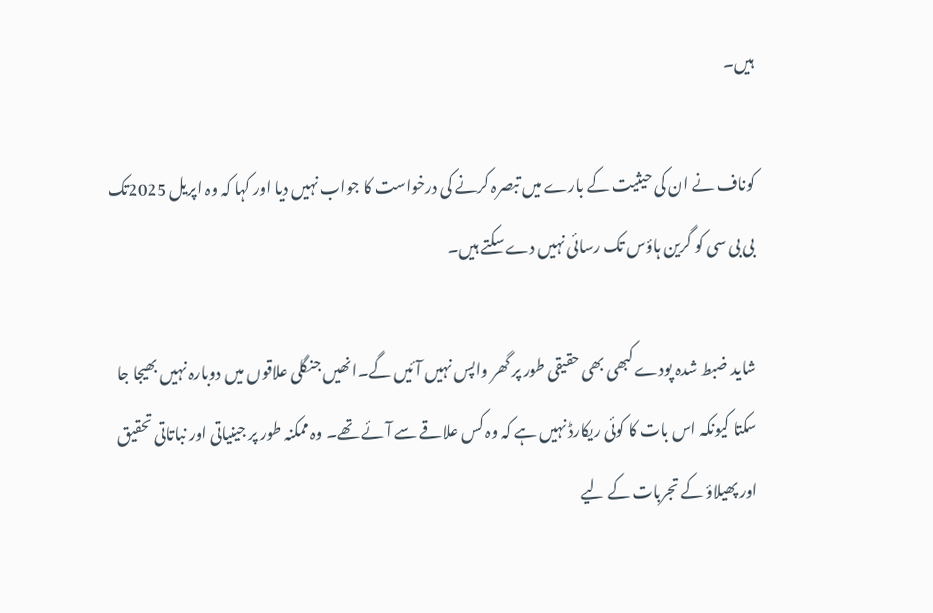ہیں۔

کوناف نے ان کی حیثیت کے بارے میں تبصرہ کرنے کی درخواست کا جواب نہیں دیا اور کہا کہ وہ اپریل 2025تک بی بی سی کو گرین ہاؤس تک رسائی نہیں دے سکتے ہیں۔

شاید ضبط شدہ پودے کبھی بھی حقیقی طور پر گھر واپس نہیں آئیں گے۔انھیں جنگلی علاقوں میں دوبارہ نہیں بھیجا جا سکتا کیونکہ اس بات کا کوئی ریکارڈ نہیں ہے کہ وہ کس علاقے سے آئے تھے۔ وہ ممکنہ طور پر جینیاتی اور نباتاتی تحقیق اور پھیلاؤ کے تجربات کے لیے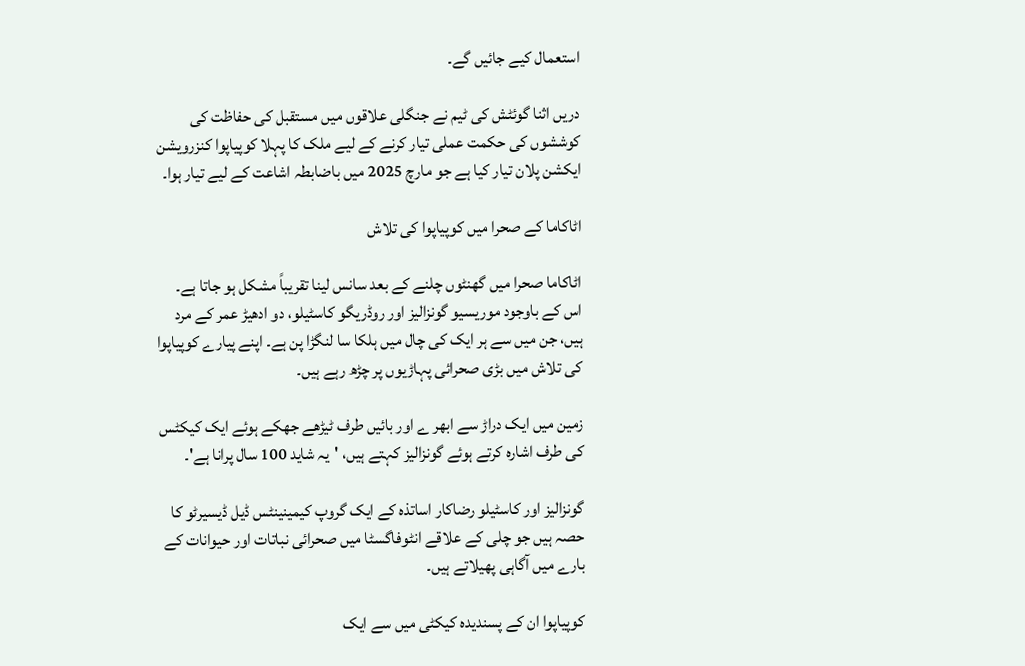استعمال کیے جائیں گے۔

دریں اثنا گوئٹش کی ٹیم نے جنگلی علاقوں میں مستقبل کی حفاظت کی کوششوں کی حکمت عملی تیار کرنے کے لیے ملک کا پہلا کوپیاپوا کنزرویشن ایکشن پلان تیار کیا ہے جو مارچ 2025 میں باضابطہ اشاعت کے لیے تیار ہوا۔

اٹاکاما کے صحرا میں کوپیاپوا کی تلاش

اٹاکاما صحرا میں گھنٹوں چلنے کے بعد سانس لینا تقریباً مشکل ہو جاتا ہے۔ اس کے باوجود موریسیو گونزالیز اور روڈریگو کاسٹیلو، دو ادھیڑ عمر کے مرد ہیں، جن میں سے ہر ایک کی چال میں ہلکا سا لنگڑا پن ہے۔ اپنے پیارے کوپیاپوا کی تلاش میں بڑی صحرائی پہاڑیوں پر چڑھ رہے ہیں۔

زمین میں ایک دراڑ سے ابھر ے اور بائیں طرف ٹیڑھے جھکے ہوئے ایک کیکٹس کی طرف اشارہ کرتے ہوئے گونزالیز کہتے ہیں، 'یہ شاید 100 سال پرانا ہے'۔

گونزالیز اور کاسٹیلو رضاکار اساتذہ کے ایک گروپ کیمینینٹس ڈیل ڈیسیرٹو کا حصہ ہیں جو چلی کے علاقے انٹوفاگسٹا میں صحرائی نباتات اور حیوانات کے بارے میں آگاہی پھیلاتے ہیں۔

کوپیاپوا ان کے پسندیدہ کیکٹی میں سے ایک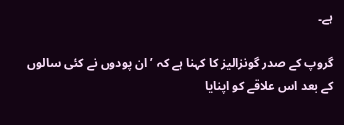ہے۔

گروپ کے صدر گونزالیز کا کہنا ہے کہ ’ان پودوں نے کئی سالوں کے بعد اس علاقے کو اپنایا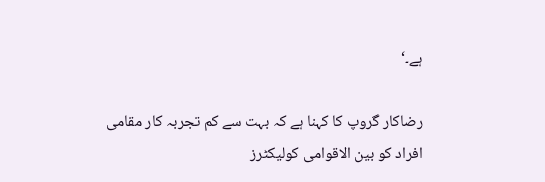ہے۔‘

رضاکار گروپ کا کہنا ہے کہ بہت سے کم تجربہ کار مقامی افراد کو بین الاقوامی کولیکٹرز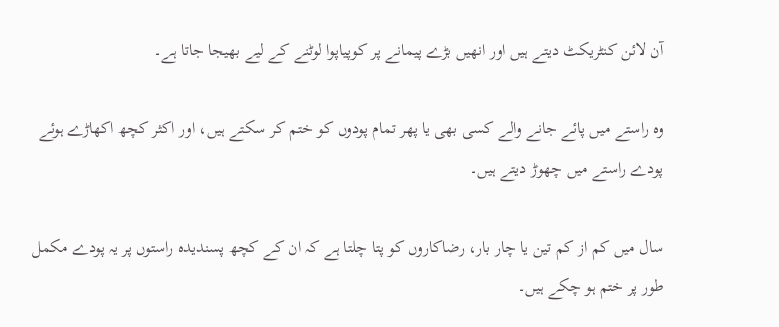آن لائن کنٹریکٹ دیتے ہیں اور انھیں بڑے پیمانے پر کوپیاپوا لوٹنے کے لیے بھیجا جاتا ہے۔

وہ راستے میں پائے جانے والے کسی بھی یا پھر تمام پودوں کو ختم کر سکتے ہیں، اور اکثر کچھ اکھاڑے ہوئے پودے راستے میں چھوڑ دیتے ہیں۔

سال میں کم از کم تین یا چار بار، رضاکاروں کو پتا چلتا ہے کہ ان کے کچھ پسندیدہ راستوں پر یہ پودے مکمل طور پر ختم ہو چکے ہیں۔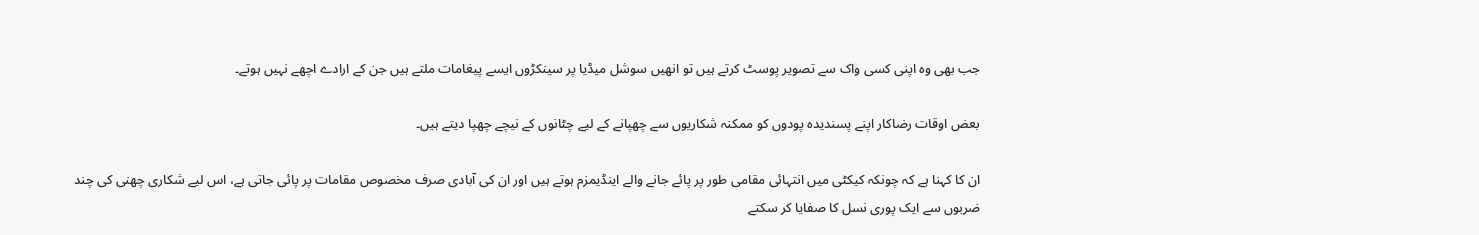جب بھی وہ اپنی کسی واک سے تصویر پوسٹ کرتے ہیں تو انھیں سوشل میڈیا پر سینکڑوں ایسے پیغامات ملتے ہیں جن کے ارادے اچھے نہیں ہوتے۔

بعض اوقات رضاکار اپنے پسندیدہ پودوں کو ممکنہ شکاریوں سے چھپانے کے لیے چٹانوں کے نیچے چھپا دیتے ہیں۔

ان کا کہنا ہے کہ چونکہ کیکٹی میں انتہائی مقامی طور پر پائے جانے والے اینڈیمزم ہوتے ہیں اور ان کی آبادی صرف مخصوص مقامات پر پائی جاتی ہے، اس لیے شکاری چھنی کی چند ضربوں سے ایک پوری نسل کا صفایا کر سکتے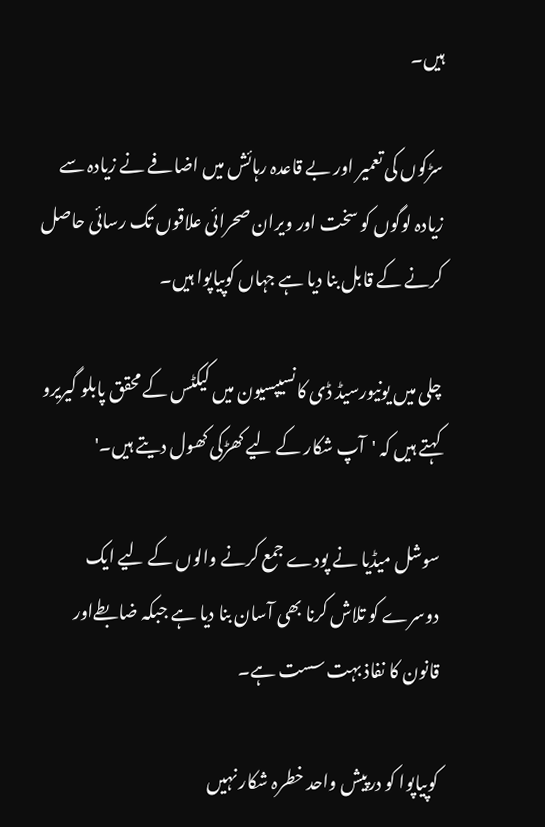ہیں۔

سڑکوں کی تعمیر اور بے قاعدہ رہائش میں اضافے نے زیادہ سے زیادہ لوگوں کو سخت اور ویران صحرائی علاقوں تک رسائی حاصل کرنے کے قابل بنا دیا ہے جہاں کوپیاپوا ہیں۔

چلی میں یونیورسیڈ ڈی کانسیپسیون میں کیکٹس کے محقق پابلو گیریرو کہتے ہیں کہ 'آپ شکار کے لیے کھڑکی کھول دیتے ہیں۔'

سوشل میڈیا نے پودے جمع کرنے والوں کے لیے ایک دوسرے کو تلاش کرنا بھی آسان بنا دیا ہے جبکہ ضابطےاور قانون کا نفاذ بہت سست ہے۔

کوپیاپوا کو درپیش واحد خطرہ شکار نہیں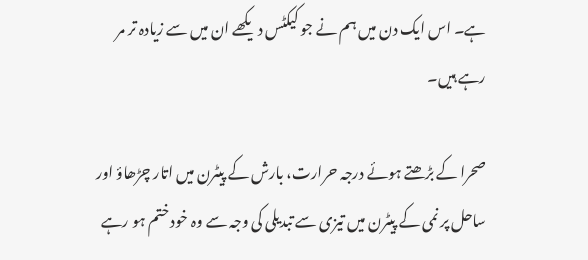ہے۔ اس ایک دن میں ہم نے جو کیکٹس دیکھے ان میں سے زیادہ تر مر رہے ہیں۔

صحرا کے بڑھتے ہوئے درجہ حرارت، بارش کے پیٹرن میں اتار چڑھاؤ اور ساحل پر نمی کے پیٹرن میں تیزی سے تبدیلی کی وجہ سے وہ خود ختم ہو رہے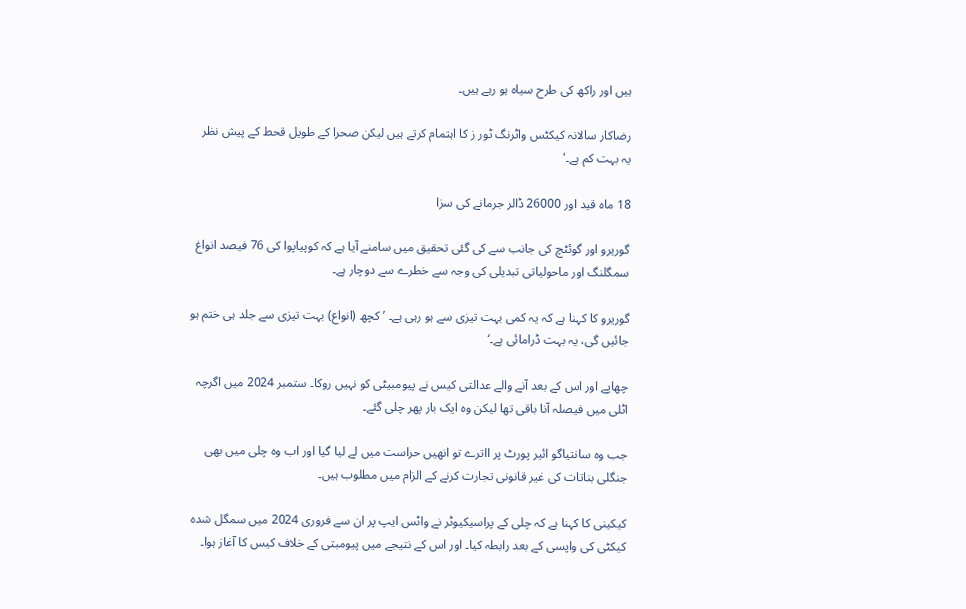ہیں اور راکھ کی طرح سیاہ ہو رہے ہیں۔

رضاکار سالانہ کیکٹس واٹرنگ ٹور ز کا اہتمام کرتے ہیں لیکن صحرا کے طویل قحط کے پیش نظر یہ بہت کم ہے۔'

18 ماہ قید اور 26000 ڈالر جرمانے کی سزا

گوریرو اور گوئٹچ کی جانب سے کی گئی تحقیق میں سامنے آیا ہے کہ کوپیاپوا کی 76 فیصد انواغ سمگلنگ اور ماحولیاتی تبدیلی کی وجہ سے خطرے سے دوچار ہے۔

گوریرو کا کہنا ہے کہ یہ کمی بہت تیزی سے ہو رہی ہے۔ ’کچھ (انواع) بہت تیزی سے جلد ہی ختم ہو جائیں گی، یہ بہت ڈرامائی ہے۔‘

چھاپے اور اس کے بعد آنے والے عدالتی کیس نے پیومبیٹی کو نہیں روکا۔ ستمبر 2024 میں اگرچہ اٹلی میں فیصلہ آنا باقی تھا لیکن وہ ایک بار پھر چلی گئے۔

جب وہ سانتیاگو ائیر پورٹ پر ااترے تو انھیں حراست میں لے لیا گیا اور اب وہ چلی میں بھی جنگلی بناتات کی غیر قانونی تجارت کرنے کے الزام میں مطلوب ہیں۔

کیکینی کا کہنا ہے کہ چلی کے پراسیکیوٹر نے واٹس ایپ پر ان سے فروری 2024 میں سمگل شدہ کیکٹی کی واپسی کے بعد رابطہ کیا۔ اور اس کے نتیجے میں پیومبتی کے خلاف کیس کا آغاز ہوا۔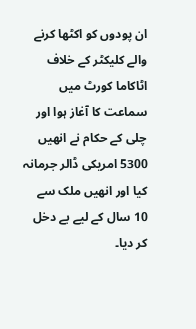ان پودوں کو اکٹھا کرنے والے کلیکٹر کے خلاف اٹاکاما کورٹ میں سماعت کا آغاز ہوا اور چلی کے حکام نے انھیں 5300 امریکی ڈالر جرمانہ کیا اور انھیں ملک سے 10 سال کے لیے بے دخل کر دیا۔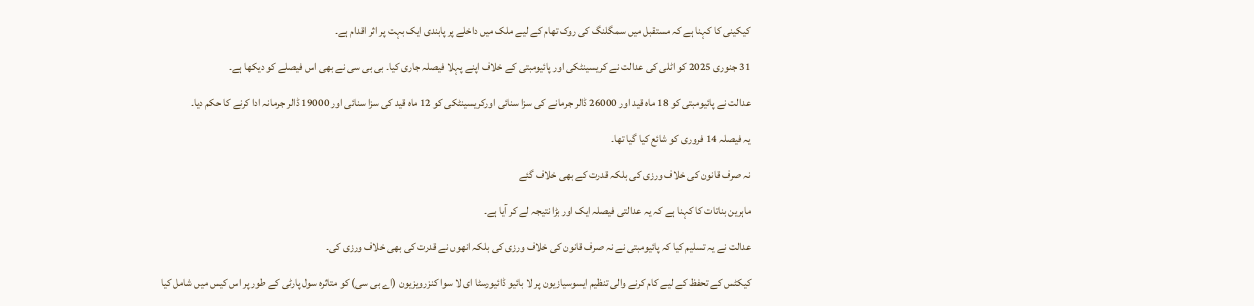کیکینی کا کہنا ہے کہ مستقبل میں سمگلنگ کی روک تھام کے لیے ملک میں داخلے پر پابندی ایک بہت پر اثر اقدام ہے۔

31 جنوری 2025 کو اٹلی کی عدالت نے کریسینٹکی اور پائیومبتی کے خلاف اپنے پہلا فیصلہ جاری کیا۔ بی بی سی نے بھی اس فیصلے کو دیکھا ہے۔

عدالت نے پائیومبتی کو 18 ماہ قید اور 26000 ڈالر جرمانے کی سزا سنائی اورکریسینٹکی کو 12 ماہ قید کی سزا سنائی اور 19000 ڈالر جرمانہ ادا کرنے کا حکم دیا۔

یہ فیصلہ 14 فروری کو شائع کیا گیا تھا۔

نہ صرف قانون کی خلاف ورزی کی بلکہ قدرت کے بھی خلاف گئے

ماہرین بناتات کا کہنا ہے کہ یہ عدالتی فیصلہ ایک اور بڑا نتیجہ لے کر آیا ہے۔

عدالت نے یہ تسلیم کیا کہ پائیومبتی نے نہ صرف قانون کی خلاف ورزی کی بلکہ انھوں نے قدرت کی بھی خلاف ورزی کی۔

کیکٹس کے تحفظ کے لیے کام کرنے والی تنظیم ایسوسیازیون پر لا بائیو ڈائیورسٹا ای لا سوا کنزرویزیون (اے بی سی) کو متاثرہ سول پارٹی کے طور پر اس کیس میں شامل کیا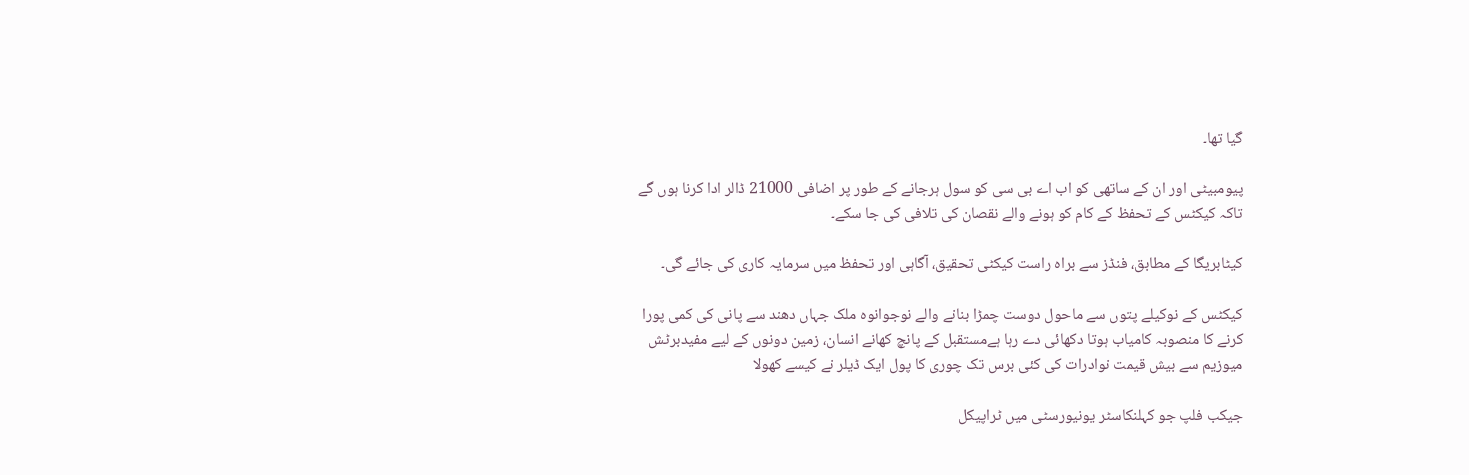گیا تھا۔

پیومبیٹی اور ان کے ساتھی کو اب اے بی سی کو سول ہرجانے کے طور پر اضافی 21000 ڈالر ادا کرنا ہوں گے تاکہ کیکٹس کے تحفظ کے کام کو ہونے والے نقصان کی تلافی کی جا سکے۔

کیٹابریگا کے مطابق، فنڈز سے براہ راست کیکٹی تحقیق، آگاہی اور تحفظ میں سرمایہ کاری کی جائے گی۔

کیکٹس کے نوکیلے پتوں سے ماحول دوست چمڑا بنانے والے نوجوانوہ ملک جہاں دھند سے پانی کی کمی پورا کرنے کا منصوبہ کامیاب ہوتا دکھائی دے رہا ہےمستقبل کے پانچ کھانے انسان، زمین دونوں کے لیے مفیدبرٹش میوزیم سے بیش قیمت نوادرات کی کئی برس تک چوری کا پول ایک ڈیلر نے کیسے کھولا

جیکب فلپ جو کہلنکاسٹر یونیورسٹی میں ٹراپیکل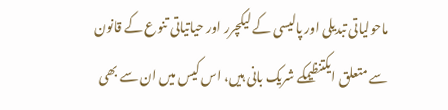ماحولیاتی تبدیلی اور پالیسی کے لیکچرر اور حیاتیاتی تنوع کے قانون سے متعلق ایکتنظیمکے شریک بانی ہیں، اس کیس میں ان سے بھی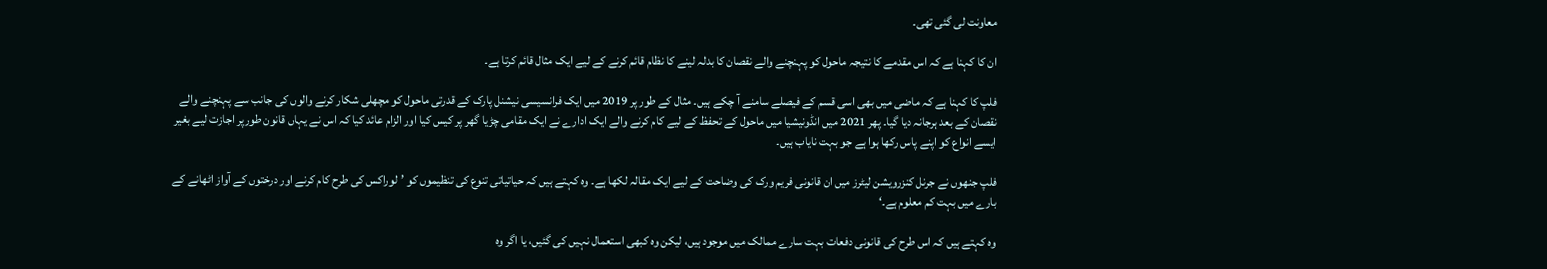معاونت لی گئی تھی۔

ان کا کہنا ہے کہ اس مقدمے کا نتیجہ ماحول کو پہنچنے والے نقصان کا بدلہ لینے کا نظام قائم کرنے کے لیے ایک مثال قائم کرتا ہے۔

فلپ کا کہنا ہے کہ ماضی میں بھی اسی قسم کے فیصلے سامنے آ چکے ہیں۔ مثال کے طور پر 2019 میں ایک فرانسیسی نیشنل پارک کے قدرتی ماحول کو مچھلی شکار کرنے والوں کی جانب سے پہنچنے والے نقصان کے بعد ہرجانہ دیا گیا۔ پھر 2021 میں انڈونیشیا میں ماحول کے تحفظ کے لیے کام کرنے والے ایک ادارے نے ایک مقامی چڑیا گھر پر کیس کیا اور الزام عائد کیا کہ اس نے یہاں قانون طورپر اجازت لیے بغیر ایسے انواع کو اپنے پاس رکھا ہوا ہے جو بہت نایاب ہیں۔

فلپ جنھوں نے جرنل کنزرویشن لیٹرز میں ان قانونی فریم ورک کی وضاحت کے لیے ایک مقالہ لکھا ہے۔ وہ کہتے ہیں کہ حیاتیاتی تنوع کی تنظیموں کو ’لوراکس کی طرح کام کرنے اور درختوں کے آواز اٹھانے کے بارے میں بہت کم معلوم ہے۔‘

وہ کہتے ہیں کہ اس طرح کی قانونی دفعات بہت سارے ممالک میں موجود ہیں، لیکن وہ کبھی استعمال نہیں کی گئیں، یا اگر وہ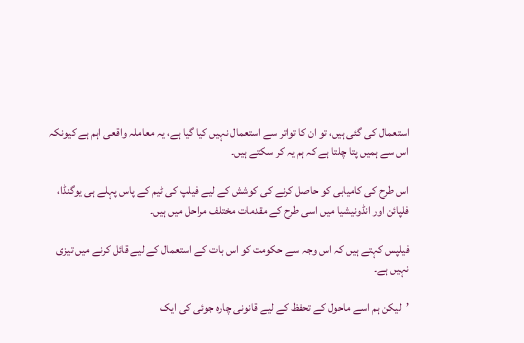استعمال کی گئی ہیں، تو ان کا تواتر سے استعمال نہیں کیا گیا ہے، یہ معاملہ واقعی اہم ہے کیونکہ اس سے ہمیں پتا چلتا ہے کہ ہم یہ کر سکتے ہیں۔

اس طرح کی کامیابی کو حاصل کرنے کی کوشش کے لیے فیلپ کی ٹیم کے پاس پہلے ہی یوگنڈا، فلپائن اور انڈونیشیا میں اسی طرح کے مقدمات مختلف مراحل میں ہیں۔

فیلپس کہتے ہیں کہ اس وجہ سے حکومت کو اس بات کے استعمال کے لیے قائل کرنے میں تیزی نہیں ہے۔

’لیکن ہم اسے ماحول کے تحفظ کے لیے قانونی چارہ جوئی کی ایک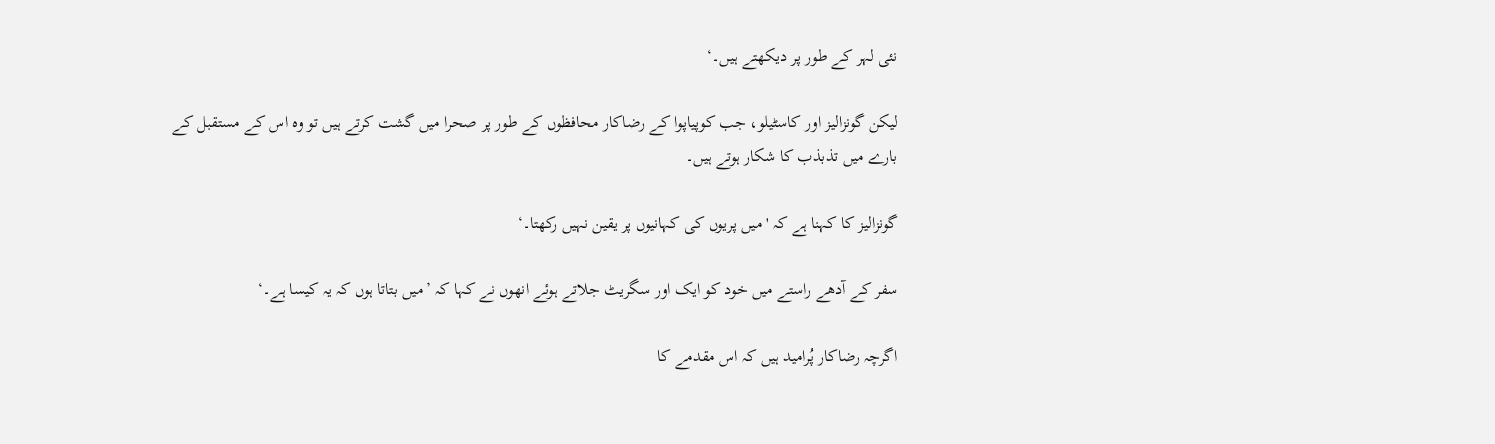نئی لہر کے طور پر دیکھتے ہیں۔‘

لیکن گونزالیز اور کاسٹیلو، جب کوپیاپوا کے رضاکار محافظوں کے طور پر صحرا میں گشت کرتے ہیں تو وہ اس کے مستقبل کے بارے میں تذبذب کا شکار ہوتے ہیں۔

گونزالیز کا کہنا ہے کہ 'میں پریوں کی کہانیوں پر یقین نہیں رکھتا۔‘

سفر کے آدھے راستے میں خود کو ایک اور سگریٹ جلاتے ہوئے انھوں نے کہا کہ ’میں بتاتا ہوں کہ یہ کیسا ہے۔‘

اگرچہ رضاکار پُرامید ہیں کہ اس مقدمے کا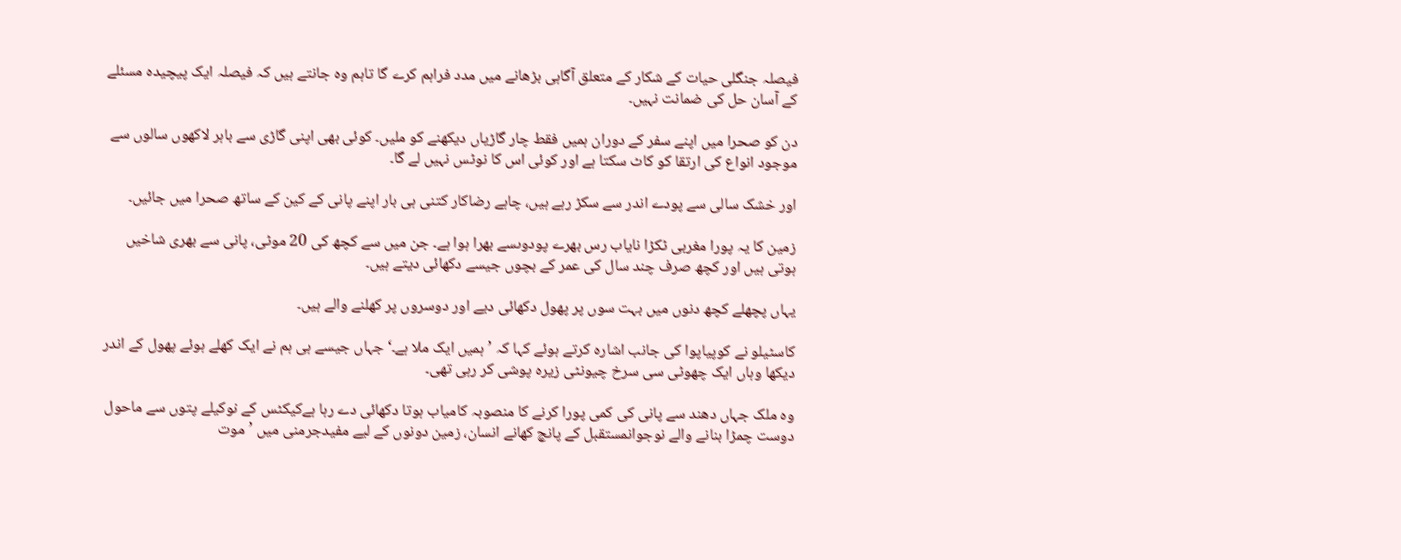فیصلہ جنگلی حیات کے شکار کے متعلق آگاہی بڑھانے میں مدد فراہم کرے گا تاہم وہ جانتے ہیں کہ فیصلہ ایک پیچیدہ مسئلے کے آسان حل کی ضمانت نہیں۔

دن کو صحرا میں اپنے سفر کے دوران ہمیں فقط چار گاڑیاں دیکھنے کو ملیں۔ کوئی بھی اپنی گاڑی سے باہر لاکھوں سالوں سے موجود انواع کی ارتقا کو کاٹ سکتا ہے اور کوئی اس کا نوٹس نہیں لے گا۔

اور خشک سالی سے پودے اندر سے سکڑ رہے ہیں، چاہے رضاکار کتنی ہی بار اپنے پانی کے کین کے ساتھ صحرا میں جائیں۔

زمین کا یہ پورا مغربی ٹکڑا نایاب رس بھرے پودوںسے بھرا ہوا ہے۔ جن میں سے کچھ کی 20 موٹی، پانی سے بھری شاخیں ہوتی ہیں اور کچھ صرف چند سال کی عمر کے بچوں جیسے دکھائی دیتے ہیں۔

یہاں پچھلے کچھ دنوں میں بہت سوں پر پھول دکھائی دیے اور دوسروں پر کھلنے والے ہیں۔

کاسٹیلو نے کوپیاپوا کی جانب اشارہ کرتے ہوئے کہا کہ ’ہمیں ایک ملا ہے۔‘ جہاں جیسے ہی ہم نے ایک کھلے ہوئے پھول کے اندر دیکھا وہاں ایک چھوٹی سی سرخ چیونٹی زیرہ پوشی کر رہی تھی۔

وہ ملک جہاں دھند سے پانی کی کمی پورا کرنے کا منصوبہ کامیاب ہوتا دکھائی دے رہا ہےکیکٹس کے نوکیلے پتوں سے ماحول دوست چمڑا بنانے والے نوجوانمستقبل کے پانچ کھانے انسان، زمین دونوں کے لیے مفیدجرمنی میں ’موت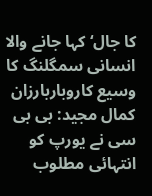کا جال‘ کہا جانے والا انسانی سمگلنگ کا وسیع کاروباربارزان کمال مجید: بی بی سی نے یورپ کو انتہائی مطلوب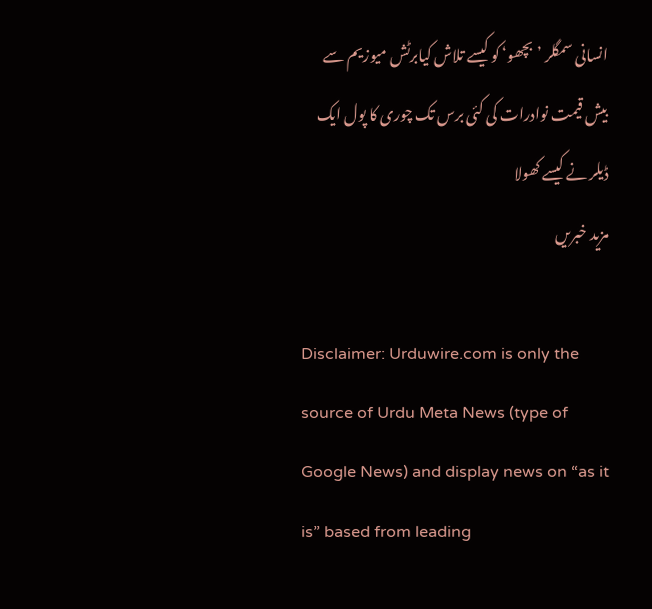انسانی سمگلر ’بچھو‘ کو کیسے تلاش کیابرٹش میوزیم سے بیش قیمت نوادرات کی کئی برس تک چوری کا پول ایک ڈیلر نے کیسے کھولا
مزید خبریں

Disclaimer: Urduwire.com is only the source of Urdu Meta News (type of Google News) and display news on “as it is” based from leading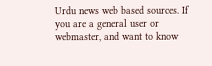Urdu news web based sources. If you are a general user or webmaster, and want to know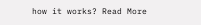how it works? Read More